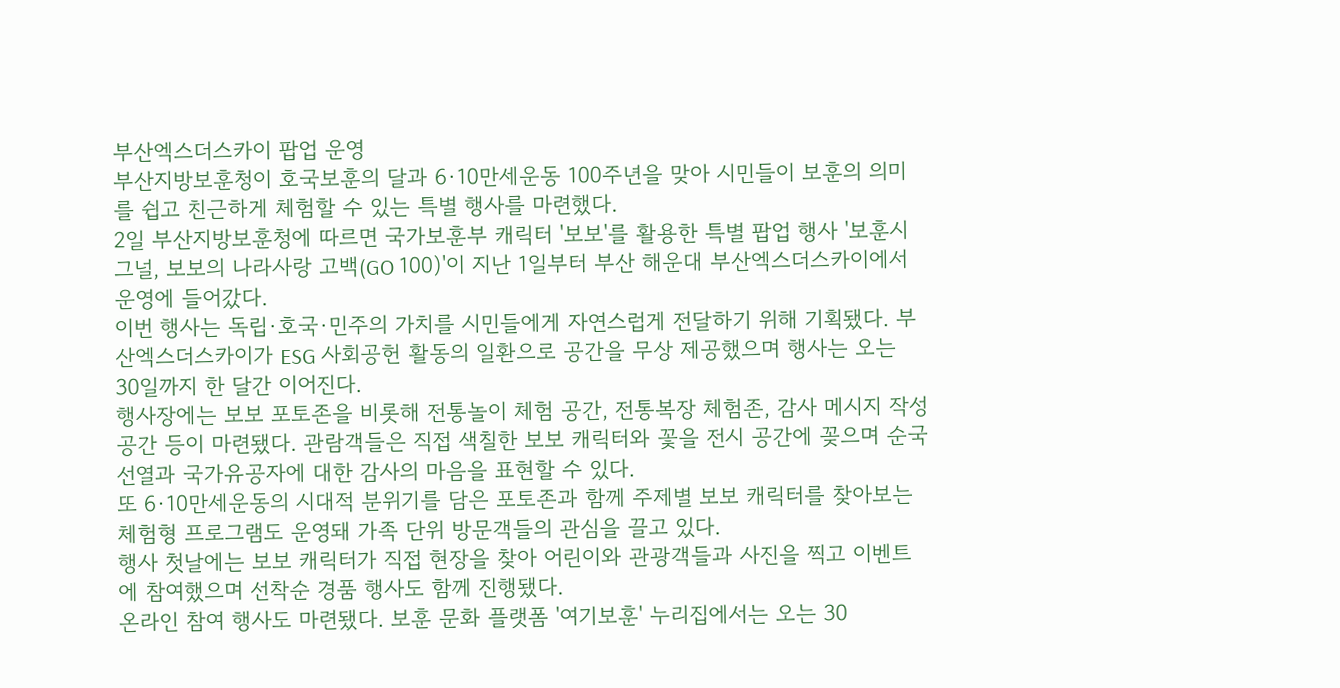부산엑스더스카이 팝업 운영
부산지방보훈청이 호국보훈의 달과 6·10만세운동 100주년을 맞아 시민들이 보훈의 의미를 쉽고 친근하게 체험할 수 있는 특별 행사를 마련했다.
2일 부산지방보훈청에 따르면 국가보훈부 캐릭터 '보보'를 활용한 특별 팝업 행사 '보훈시그널, 보보의 나라사랑 고백(GO 100)'이 지난 1일부터 부산 해운대 부산엑스더스카이에서 운영에 들어갔다.
이번 행사는 독립·호국·민주의 가치를 시민들에게 자연스럽게 전달하기 위해 기획됐다. 부산엑스더스카이가 ESG 사회공헌 활동의 일환으로 공간을 무상 제공했으며 행사는 오는 30일까지 한 달간 이어진다.
행사장에는 보보 포토존을 비롯해 전통놀이 체험 공간, 전통복장 체험존, 감사 메시지 작성 공간 등이 마련됐다. 관람객들은 직접 색칠한 보보 캐릭터와 꽃을 전시 공간에 꽂으며 순국선열과 국가유공자에 대한 감사의 마음을 표현할 수 있다.
또 6·10만세운동의 시대적 분위기를 담은 포토존과 함께 주제별 보보 캐릭터를 찾아보는 체험형 프로그램도 운영돼 가족 단위 방문객들의 관심을 끌고 있다.
행사 첫날에는 보보 캐릭터가 직접 현장을 찾아 어린이와 관광객들과 사진을 찍고 이벤트에 참여했으며 선착순 경품 행사도 함께 진행됐다.
온라인 참여 행사도 마련됐다. 보훈 문화 플랫폼 '여기보훈' 누리집에서는 오는 30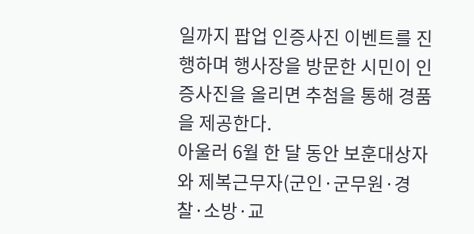일까지 팝업 인증사진 이벤트를 진행하며 행사장을 방문한 시민이 인증사진을 올리면 추첨을 통해 경품을 제공한다.
아울러 6월 한 달 동안 보훈대상자와 제복근무자(군인·군무원·경찰·소방·교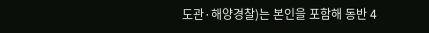도관·해양경찰)는 본인을 포함해 동반 4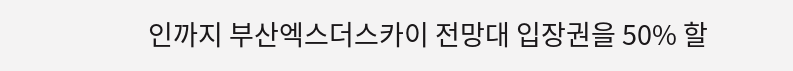인까지 부산엑스더스카이 전망대 입장권을 50% 할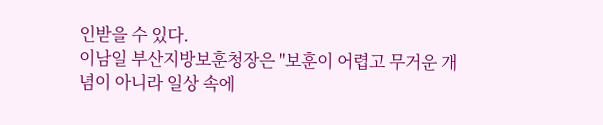인받을 수 있다.
이남일 부산지방보훈청장은 "보훈이 어렵고 무거운 개념이 아니라 일상 속에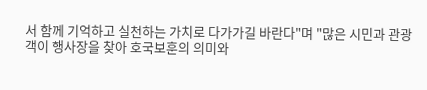서 함께 기억하고 실천하는 가치로 다가가길 바란다"며 "많은 시민과 관광객이 행사장을 찾아 호국보훈의 의미와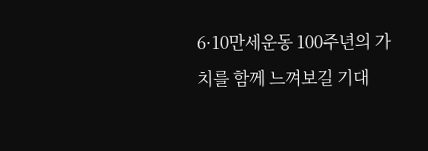6·10만세운동 100주년의 가치를 함께 느껴보길 기대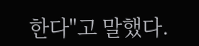한다"고 말했다.